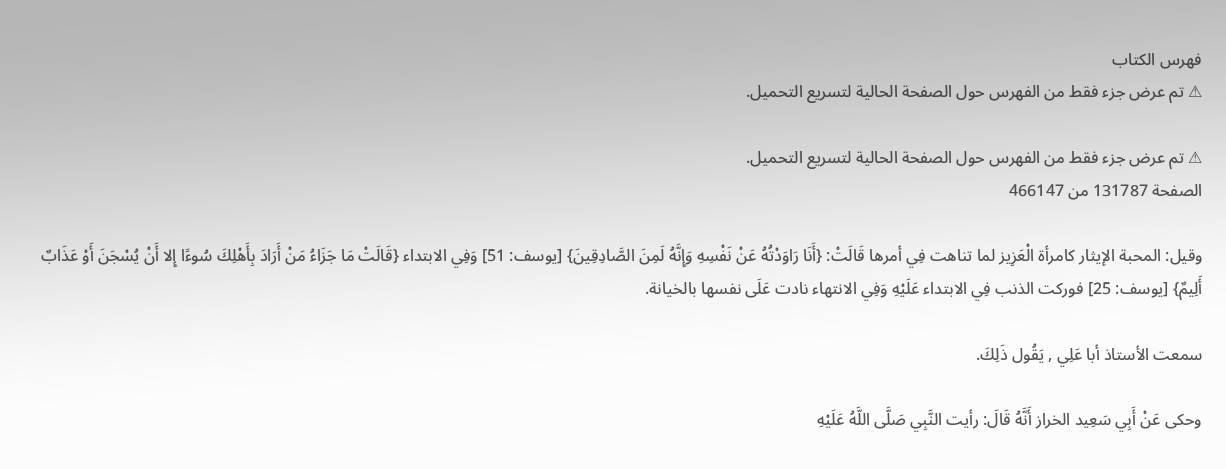فهرس الكتاب
⚠ تم عرض جزء فقط من الفهرس حول الصفحة الحالية لتسريع التحميل.

⚠ تم عرض جزء فقط من الفهرس حول الصفحة الحالية لتسريع التحميل.
الصفحة 131787 من 466147

وقيل: المحبة الإيثار كامرأة الْعَزِيز لما تناهت فِي أمرها قَالَتْ: {أَنَا رَاوَدْتُهُ عَنْ نَفْسِهِ وَإِنَّهُ لَمِنَ الصَّادِقِينَ} [يوسف: 51] وَفِي الابتداء {قَالَتْ مَا جَزَاءُ مَنْ أَرَادَ بِأَهْلِكَ سُوءًا إِلا أَنْ يُسْجَنَ أَوْ عَذَابٌ أَلِيمٌ} [يوسف: 25] فوركت الذنب فِي الابتداء عَلَيْهِ وَفِي الانتهاء نادت عَلَى نفسها بالخيانة.

سمعت الأستاذ أبا عَلِي , يَقُول ذَلِكَ.

وحكى عَنْ أَبِي سَعِيد الخراز أَنَّهُ قَالَ: رأيت النَّبِي صَلَّى اللَّهُ عَلَيْهِ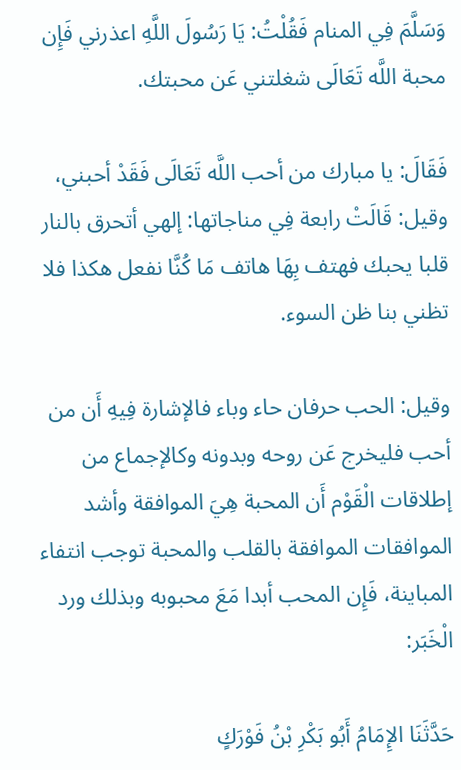وَسَلَّمَ فِي المنام فَقُلْتُ: يَا رَسُولَ اللَّهِ اعذرني فَإِن محبة اللَّه تَعَالَى شغلتني عَن محبتك.

فَقَالَ: يا مبارك من أحب اللَّه تَعَالَى فَقَدْ أحبني، وقيل: قَالَتْ رابعة فِي مناجاتها: إلهي أتحرق بالنار قلبا يحبك فهتف بِهَا هاتف مَا كُنَّا نفعل هكذا فلا تظني بنا ظن السوء.

وقيل: الحب حرفان حاء وباء فالإشارة فِيهِ أَن من أحب فليخرج عَن روحه وبدونه وكالإجماع من إطلاقات الْقَوْم أَن المحبة هِيَ الموافقة وأشد الموافقات الموافقة بالقلب والمحبة توجب انتفاء المباينة، فَإِن المحب أبدا مَعَ محبوبه وبذلك ورد الْخَبَر:

حَدَّثَنَا الإِمَامُ أَبُو بَكْرِ بْنُ فَوْرَكٍ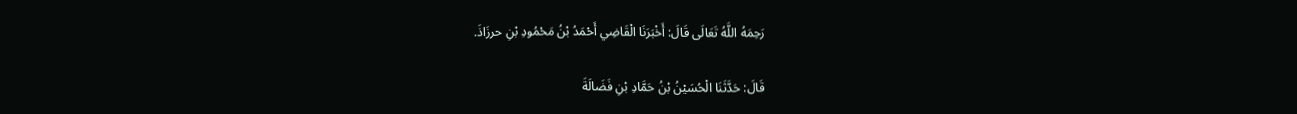رَحِمَهُ اللَّهُ تَعَالَى قَالَ: أَخْبَرَنَا الْقَاضِي أَحْمَدُ بْنُ مَحْمُودِ بْنِ حرزَاذَ.

قَالَ: حَدَّثَنَا الْحُسَيْنُ بْنُ حَمَّادِ بْنِ فَضَالَةَ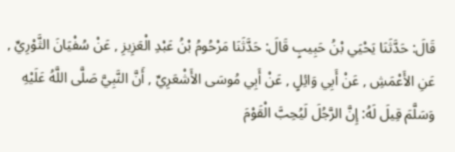قَالَ: حَدَّثَنَا يَحْيَي بْنُ حَبِيبٍ قَالَ: حَدَّثَنَا مَرْحُومُ بْنُ عَبْدِ الْعَزِيزِ , عَنْ سُفْيَانَ الثَّوْرِيِّ , عَنِ الأَعْمَشِ , عَنْ أَبِي وَائِلٍ , عَنْ أَبِي مُوسَى الأَشْعَرِيِّ , أَنَّ النَّبِيَّ صَلَّى اللَّهُ عَلَيْهِ وَسَلَّمَ قِيلَ لَهُ: إِنَّ الرَّجُلَ لَيُحِبَّ الْقَوْمَ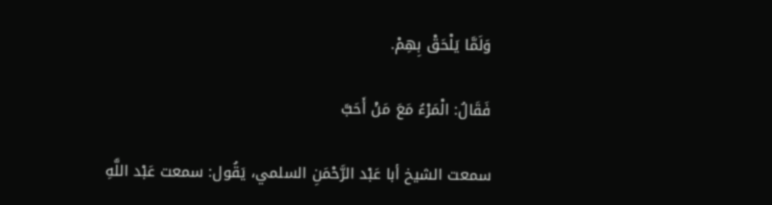وَلَمَّا يَلْحَقْ بِهِمْ.

فَقَالُ: الْمَرْءُ مَعَ مَنْ أَحَبَّ

سمعت الشيخ أبا عَبْد الرَّحْمَنِ السلمي، يَقُول: سمعت عَبْد اللَّهِ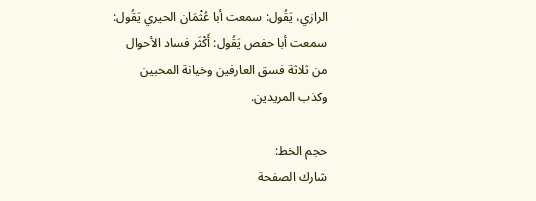الرازي، يَقُول: سمعت أبا عُثْمَان الحيري يَقُول: سمعت أبا حفص يَقُول: أَكْثَر فساد الأحوال من ثلاثة فسق العارفين وخيانة المحبين وكذب المريدين.

حجم الخط:
شارك الصفحة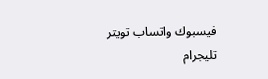فيسبوك واتساب تويتر تليجرام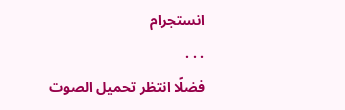انستجرام
. . .
فضلًا انتظر تحميل الصوت